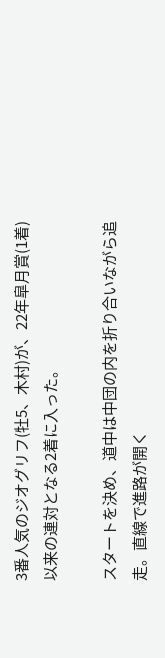3番人気のジオグリフ(牡5、木村)が、22年皐月賞(1着)以来の連対となる2着に入った。

スタートを決め、道中は中団の内を折り合いながら追走。直線で進路が開く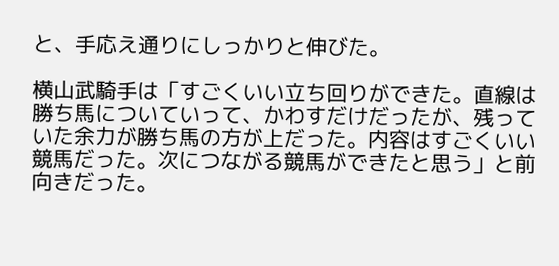と、手応え通りにしっかりと伸びた。

横山武騎手は「すごくいい立ち回りができた。直線は勝ち馬についていって、かわすだけだったが、残っていた余力が勝ち馬の方が上だった。内容はすごくいい競馬だった。次につながる競馬ができたと思う」と前向きだった。